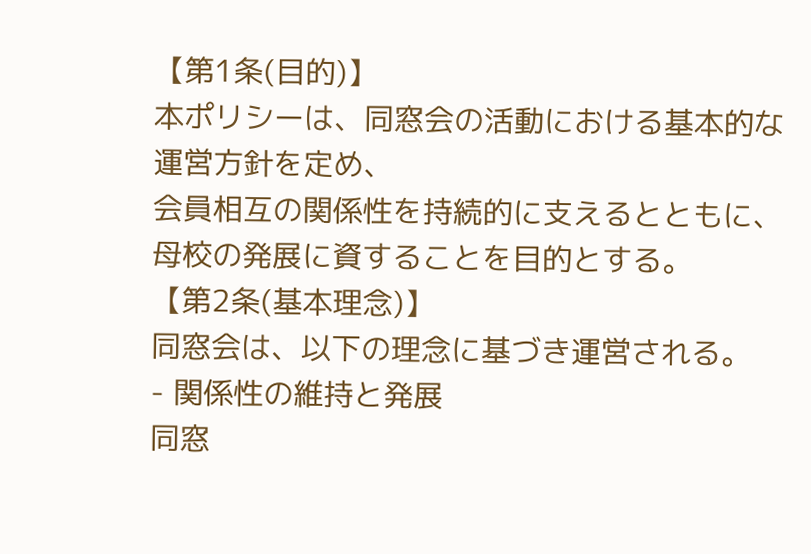【第1条(目的)】
本ポリシーは、同窓会の活動における基本的な運営方針を定め、
会員相互の関係性を持続的に支えるとともに、
母校の発展に資することを目的とする。
【第2条(基本理念)】
同窓会は、以下の理念に基づき運営される。
- 関係性の維持と発展
同窓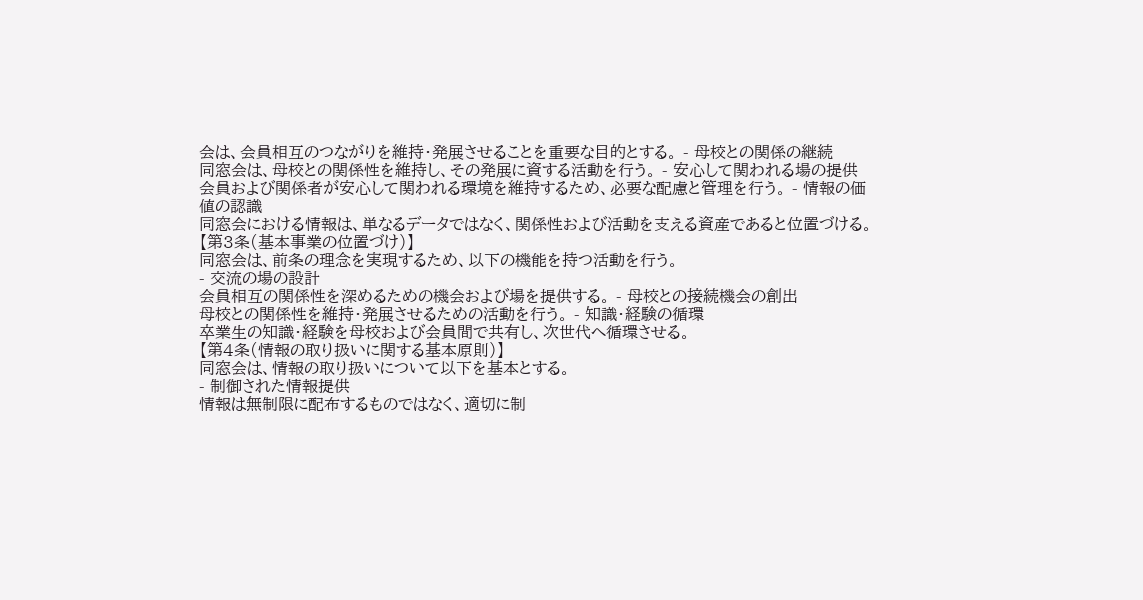会は、会員相互のつながりを維持・発展させることを重要な目的とする。 - 母校との関係の継続
同窓会は、母校との関係性を維持し、その発展に資する活動を行う。 - 安心して関われる場の提供
会員および関係者が安心して関われる環境を維持するため、必要な配慮と管理を行う。 - 情報の価値の認識
同窓会における情報は、単なるデータではなく、関係性および活動を支える資産であると位置づける。
【第3条(基本事業の位置づけ)】
同窓会は、前条の理念を実現するため、以下の機能を持つ活動を行う。
- 交流の場の設計
会員相互の関係性を深めるための機会および場を提供する。 - 母校との接続機会の創出
母校との関係性を維持・発展させるための活動を行う。 - 知識・経験の循環
卒業生の知識・経験を母校および会員間で共有し、次世代へ循環させる。
【第4条(情報の取り扱いに関する基本原則)】
同窓会は、情報の取り扱いについて以下を基本とする。
- 制御された情報提供
情報は無制限に配布するものではなく、適切に制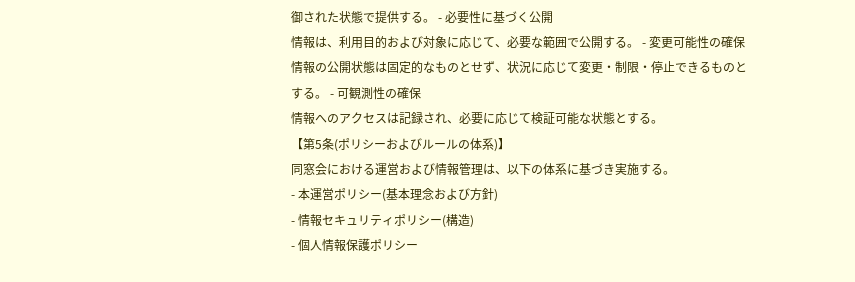御された状態で提供する。 - 必要性に基づく公開
情報は、利用目的および対象に応じて、必要な範囲で公開する。 - 変更可能性の確保
情報の公開状態は固定的なものとせず、状況に応じて変更・制限・停止できるものとする。 - 可観測性の確保
情報へのアクセスは記録され、必要に応じて検証可能な状態とする。
【第5条(ポリシーおよびルールの体系)】
同窓会における運営および情報管理は、以下の体系に基づき実施する。
- 本運営ポリシー(基本理念および方針)
- 情報セキュリティポリシー(構造)
- 個人情報保護ポリシー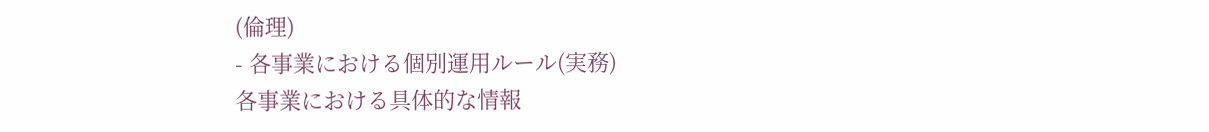(倫理)
- 各事業における個別運用ルール(実務)
各事業における具体的な情報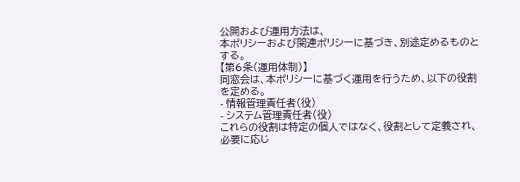公開および運用方法は、
本ポリシーおよび関連ポリシーに基づき、別途定めるものとする。
【第6条(運用体制)】
同窓会は、本ポリシーに基づく運用を行うため、以下の役割を定める。
- 情報管理責任者(役)
- システム管理責任者(役)
これらの役割は特定の個人ではなく、役割として定義され、必要に応じ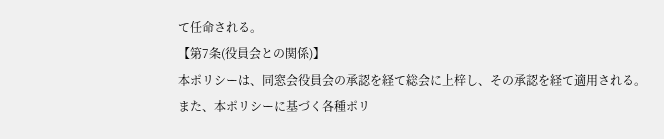て任命される。
【第7条(役員会との関係)】
本ポリシーは、同窓会役員会の承認を経て総会に上梓し、その承認を経て適用される。
また、本ポリシーに基づく各種ポリ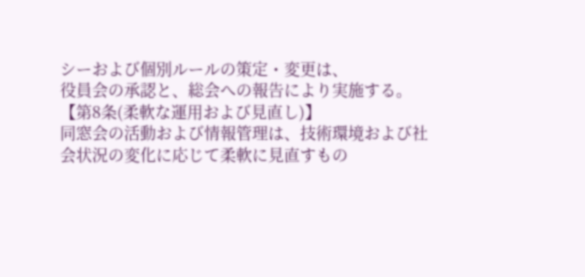シーおよび個別ルールの策定・変更は、
役員会の承認と、総会への報告により実施する。
【第8条(柔軟な運用および見直し)】
同窓会の活動および情報管理は、技術環境および社会状況の変化に応じて柔軟に見直すもの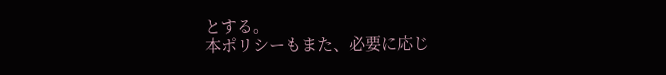とする。
本ポリシーもまた、必要に応じ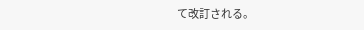て改訂される。